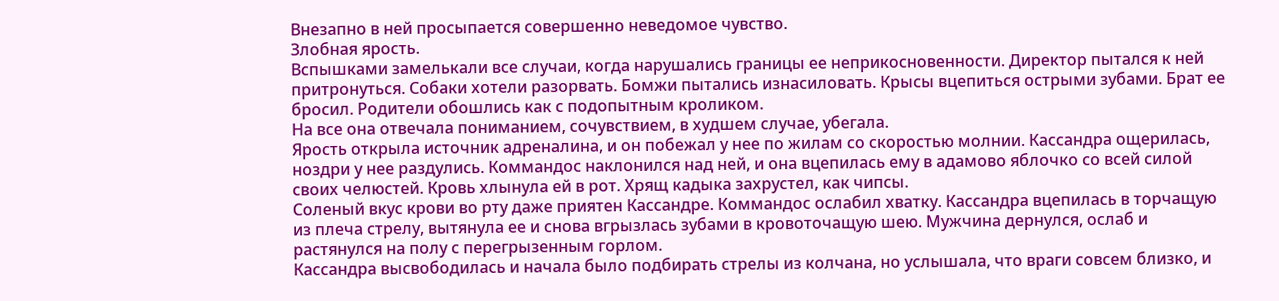Внезапно в ней просыпается совершенно неведомое чувство.
Злобная ярость.
Вспышками замелькали все случаи, когда нарушались границы ее неприкосновенности. Директор пытался к ней притронуться. Собаки хотели разорвать. Бомжи пытались изнасиловать. Крысы вцепиться острыми зубами. Брат ее бросил. Родители обошлись как с подопытным кроликом.
На все она отвечала пониманием, сочувствием, в худшем случае, убегала.
Ярость открыла источник адреналина, и он побежал у нее по жилам со скоростью молнии. Кассандра ощерилась, ноздри у нее раздулись. Коммандос наклонился над ней, и она вцепилась ему в адамово яблочко со всей силой своих челюстей. Кровь хлынула ей в рот. Хрящ кадыка захрустел, как чипсы.
Соленый вкус крови во рту даже приятен Кассандре. Коммандос ослабил хватку. Кассандра вцепилась в торчащую из плеча стрелу, вытянула ее и снова вгрызлась зубами в кровоточащую шею. Мужчина дернулся, ослаб и растянулся на полу с перегрызенным горлом.
Кассандра высвободилась и начала было подбирать стрелы из колчана, но услышала, что враги совсем близко, и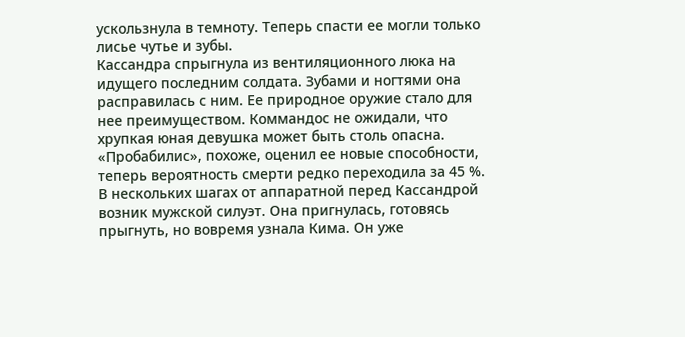ускользнула в темноту. Теперь спасти ее могли только лисье чутье и зубы.
Кассандра спрыгнула из вентиляционного люка на идущего последним солдата. Зубами и ногтями она расправилась с ним. Ее природное оружие стало для нее преимуществом. Коммандос не ожидали, что хрупкая юная девушка может быть столь опасна.
«Пробабилис», похоже, оценил ее новые способности, теперь вероятность смерти редко переходила за 45 %.
В нескольких шагах от аппаратной перед Кассандрой возник мужской силуэт. Она пригнулась, готовясь прыгнуть, но вовремя узнала Кима. Он уже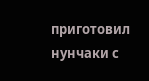приготовил нунчаки с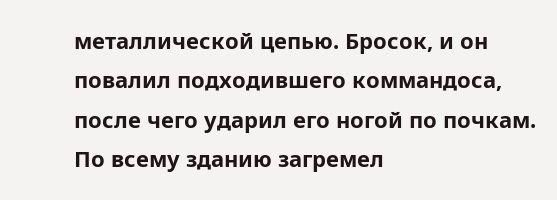металлической цепью. Бросок, и он повалил подходившего коммандоса, после чего ударил его ногой по почкам.
По всему зданию загремел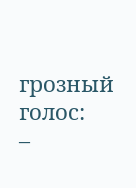грозный голос:
–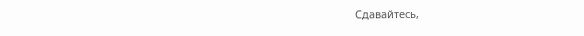Сдавайтесь,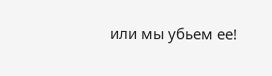или мы убьем ее!